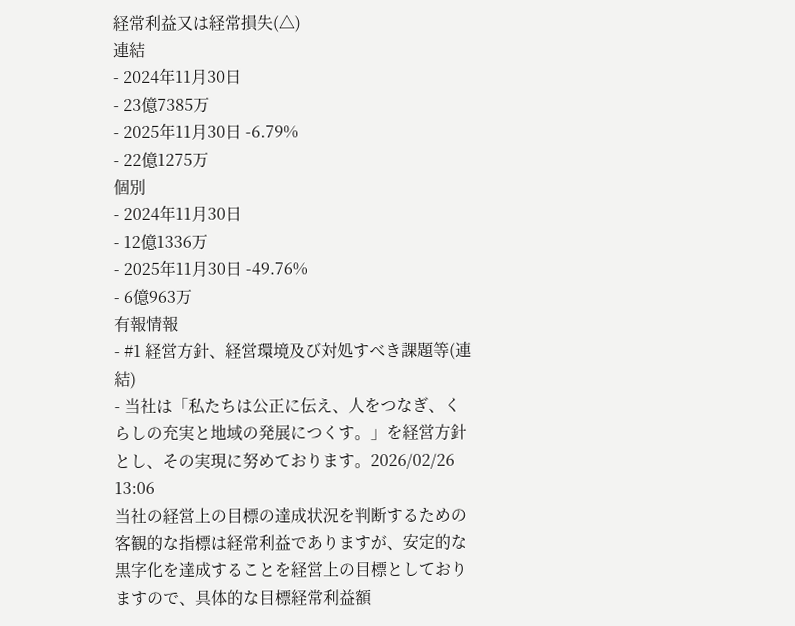経常利益又は経常損失(△)
連結
- 2024年11月30日
- 23億7385万
- 2025年11月30日 -6.79%
- 22億1275万
個別
- 2024年11月30日
- 12億1336万
- 2025年11月30日 -49.76%
- 6億963万
有報情報
- #1 経営方針、経営環境及び対処すべき課題等(連結)
- 当社は「私たちは公正に伝え、人をつなぎ、くらしの充実と地域の発展につくす。」を経営方針とし、その実現に努めております。2026/02/26 13:06
当社の経営上の目標の達成状況を判断するための客観的な指標は経常利益でありますが、安定的な黒字化を達成することを経営上の目標としておりますので、具体的な目標経常利益額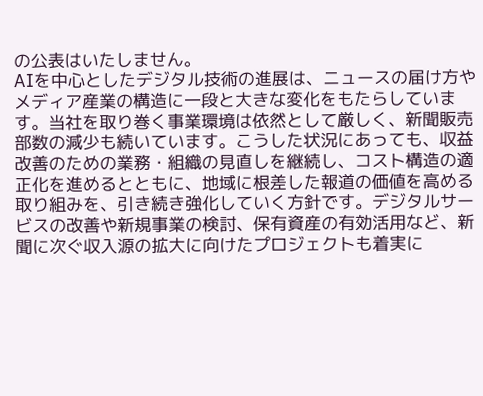の公表はいたしません。
AIを中心としたデジタル技術の進展は、ニュースの届け方やメディア産業の構造に一段と大きな変化をもたらしています。当社を取り巻く事業環境は依然として厳しく、新聞販売部数の減少も続いています。こうした状況にあっても、収益改善のための業務・組織の見直しを継続し、コスト構造の適正化を進めるとともに、地域に根差した報道の価値を高める取り組みを、引き続き強化していく方針です。デジタルサービスの改善や新規事業の検討、保有資産の有効活用など、新聞に次ぐ収入源の拡大に向けたプロジェクトも着実に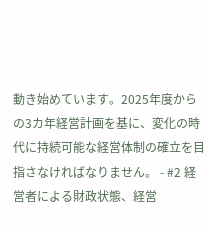動き始めています。2025年度からの3カ年経営計画を基に、変化の時代に持続可能な経営体制の確立を目指さなければなりません。 - #2 経営者による財政状態、経営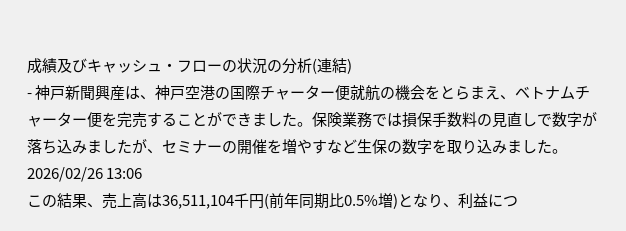成績及びキャッシュ・フローの状況の分析(連結)
- 神戸新聞興産は、神戸空港の国際チャーター便就航の機会をとらまえ、ベトナムチャーター便を完売することができました。保険業務では損保手数料の見直しで数字が落ち込みましたが、セミナーの開催を増やすなど生保の数字を取り込みました。2026/02/26 13:06
この結果、売上高は36,511,104千円(前年同期比0.5%増)となり、利益につ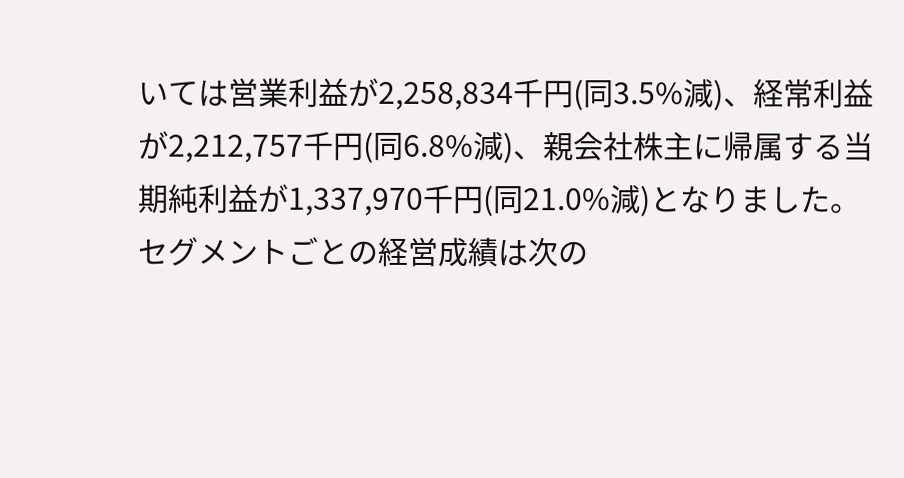いては営業利益が2,258,834千円(同3.5%減)、経常利益が2,212,757千円(同6.8%減)、親会社株主に帰属する当期純利益が1,337,970千円(同21.0%減)となりました。
セグメントごとの経営成績は次の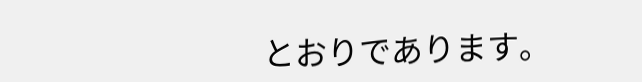とおりであります。